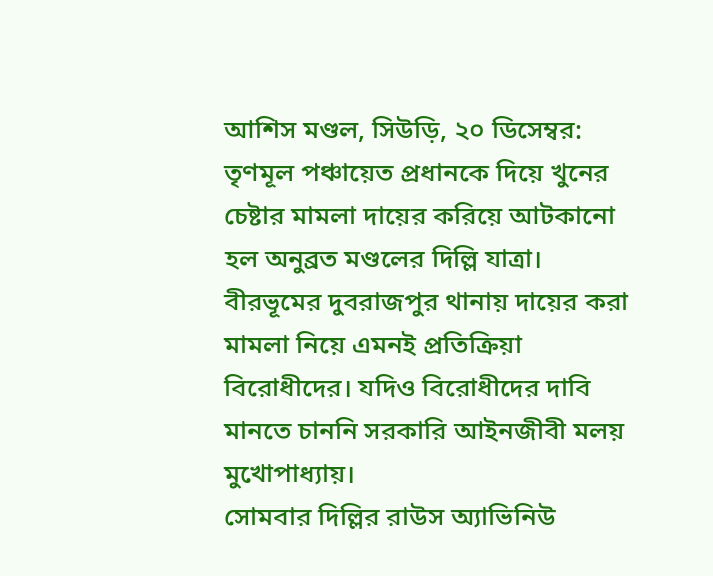আশিস মণ্ডল, সিউড়ি, ২০ ডিসেম্বর: তৃণমূল পঞ্চায়েত প্রধানকে দিয়ে খুনের চেষ্টার মামলা দায়ের করিয়ে আটকানো হল অনুব্রত মণ্ডলের দিল্লি যাত্রা। বীরভূমের দুবরাজপুর থানায় দায়ের করা মামলা নিয়ে এমনই প্রতিক্রিয়া বিরোধীদের। যদিও বিরোধীদের দাবি মানতে চাননি সরকারি আইনজীবী মলয় মুখোপাধ্যায়।
সোমবার দিল্লির রাউস অ্যাভিনিউ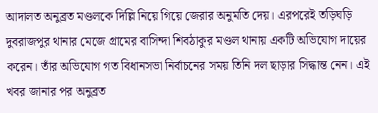আদালত অনুব্রত মণ্ডলকে দিল্লি নিয়ে গিয়ে জেরার অনুমতি দেয়। এরপরেই তড়িঘড়ি দুবরাজপুর থানার মেজে গ্রামের বাসিন্দা শিবঠাকুর মণ্ডল থানায় একটি অভিযোগ দায়ের করেন। তাঁর অভিযোগ গত বিধানসভা নির্বাচনের সময় তিনি দল ছাড়ার সিদ্ধান্ত নেন। এই খবর জানার পর অনুব্রত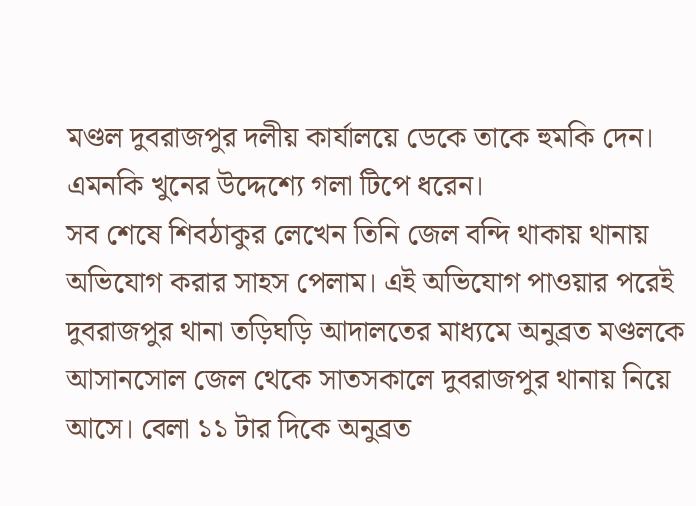মণ্ডল দুবরাজপুর দলীয় কার্যালয়ে ডেকে তাকে হুমকি দেন। এমনকি খুনের উদ্দেশ্যে গলা টিপে ধরেন।
সব শেষে শিবঠাকুর লেখেন তিনি জেল বন্দি থাকায় থানায় অভিযোগ করার সাহস পেলাম। এই অভিযোগ পাওয়ার পরেই দুবরাজপুর থানা তড়িঘড়ি আদালতের মাধ্যমে অনুব্রত মণ্ডলকে আসানসোল জেল থেকে সাতসকালে দুবরাজপুর থানায় নিয়ে আসে। বেলা ১১ টার দিকে অনুব্রত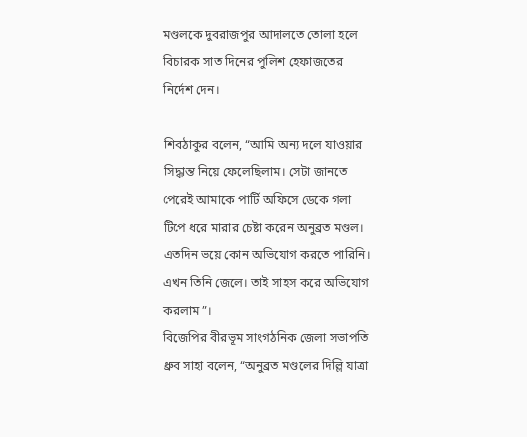মণ্ডলকে দুবরাজপুর আদালতে তোলা হলে বিচারক সাত দিনের পুলিশ হেফাজতের নির্দেশ দেন।

শিবঠাকুর বলেন, “আমি অন্য দলে যাওয়ার সিদ্ধান্ত নিয়ে ফেলেছিলাম। সেটা জানতে পেরেই আমাকে পার্টি অফিসে ডেকে গলা টিপে ধরে মারার চেষ্টা করেন অনুব্রত মণ্ডল। এতদিন ভয়ে কোন অভিযোগ করতে পারিনি। এখন তিনি জেলে। তাই সাহস করে অভিযোগ করলাম”।
বিজেপির বীরভূম সাংগঠনিক জেলা সভাপতি ধ্রুব সাহা বলেন, “অনুব্রত মণ্ডলের দিল্লি যাত্রা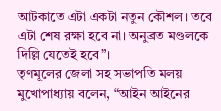আটকাতে এটা একটা নতুন কৌশল। তবে এটা শেষ রক্ষা হবে না। অনুব্রত মণ্ডলকে দিল্লি যেতেই হবে”।
তৃণমূলের জেলা সহ সভাপতি মলয় মুখোপাধ্যায় বলেন, “আইন আইনের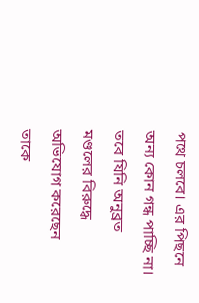পথে চলবে। এর পিছনে অন্য কোন গন্ধ পাচ্ছি না। তবে যিনি অনুব্রত মণ্ডলের বিরুদ্ধে অভিযোগ করেছেন তাকে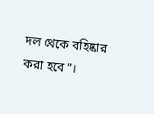দল থেকে বহিষ্কার করা হবে”।